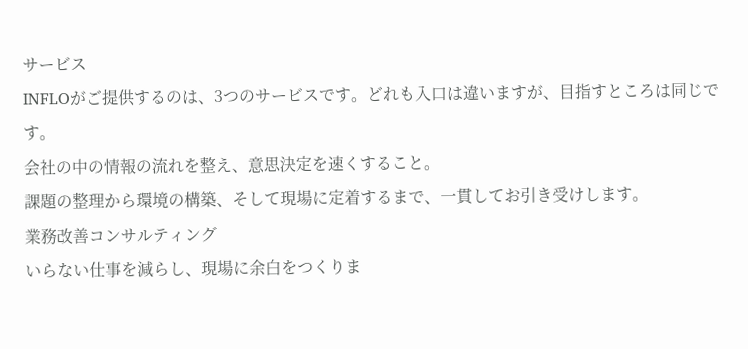サービス
INFLOがご提供するのは、3つのサービスです。どれも入口は違いますが、目指すところは同じです。
会社の中の情報の流れを整え、意思決定を速くすること。
課題の整理から環境の構築、そして現場に定着するまで、一貫してお引き受けします。
業務改善コンサルティング
いらない仕事を減らし、現場に余白をつくりま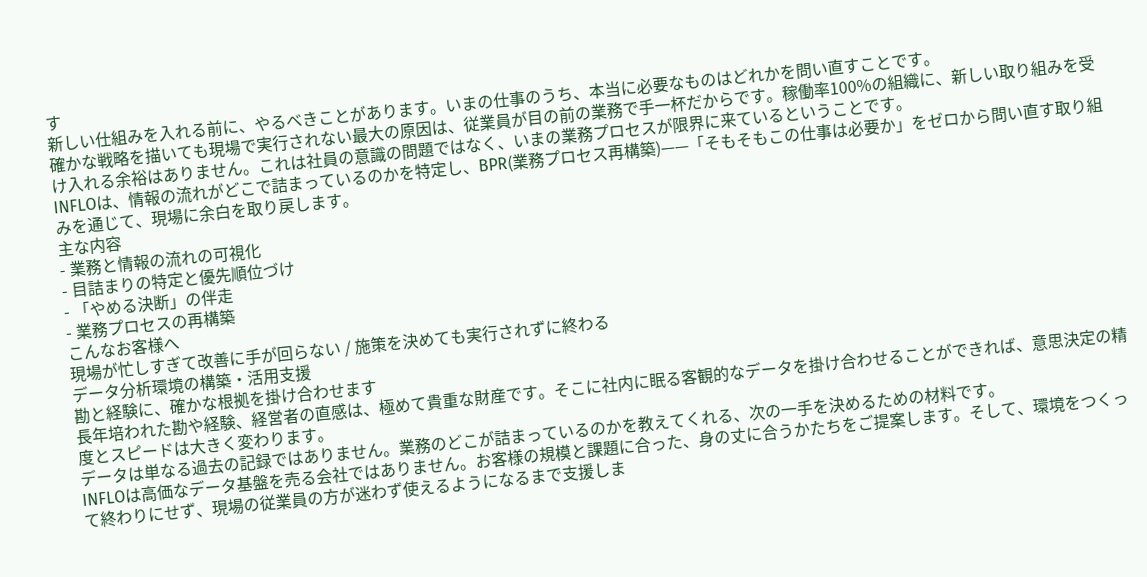す
新しい仕組みを入れる前に、やるべきことがあります。いまの仕事のうち、本当に必要なものはどれかを問い直すことです。
確かな戦略を描いても現場で実行されない最大の原因は、従業員が目の前の業務で手一杯だからです。稼働率100%の組織に、新しい取り組みを受け入れる余裕はありません。これは社員の意識の問題ではなく、いまの業務プロセスが限界に来ているということです。
INFLOは、情報の流れがどこで詰まっているのかを特定し、BPR(業務プロセス再構築)——「そもそもこの仕事は必要か」をゼロから問い直す取り組みを通じて、現場に余白を取り戻します。
主な内容
- 業務と情報の流れの可視化
- 目詰まりの特定と優先順位づけ
- 「やめる決断」の伴走
- 業務プロセスの再構築
こんなお客様へ
現場が忙しすぎて改善に手が回らない / 施策を決めても実行されずに終わる
データ分析環境の構築・活用支援
勘と経験に、確かな根拠を掛け合わせます
長年培われた勘や経験、経営者の直感は、極めて貴重な財産です。そこに社内に眠る客観的なデータを掛け合わせることができれば、意思決定の精度とスピードは大きく変わります。
データは単なる過去の記録ではありません。業務のどこが詰まっているのかを教えてくれる、次の一手を決めるための材料です。
INFLOは高価なデータ基盤を売る会社ではありません。お客様の規模と課題に合った、身の丈に合うかたちをご提案します。そして、環境をつくって終わりにせず、現場の従業員の方が迷わず使えるようになるまで支援しま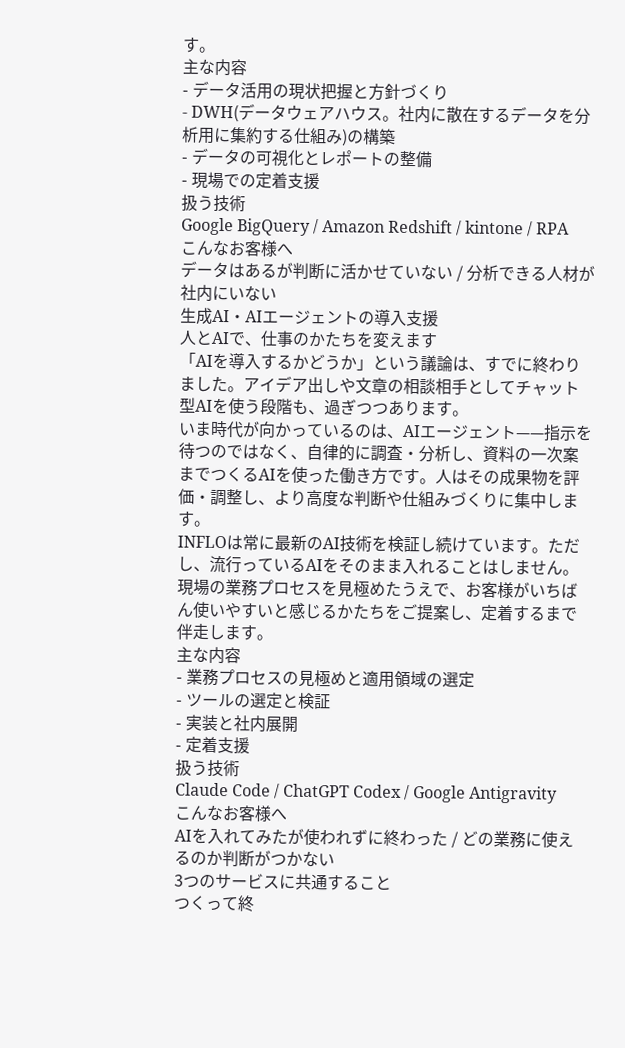す。
主な内容
- データ活用の現状把握と方針づくり
- DWH(データウェアハウス。社内に散在するデータを分析用に集約する仕組み)の構築
- データの可視化とレポートの整備
- 現場での定着支援
扱う技術
Google BigQuery / Amazon Redshift / kintone / RPA
こんなお客様へ
データはあるが判断に活かせていない / 分析できる人材が社内にいない
生成AI・AIエージェントの導入支援
人とAIで、仕事のかたちを変えます
「AIを導入するかどうか」という議論は、すでに終わりました。アイデア出しや文章の相談相手としてチャット型AIを使う段階も、過ぎつつあります。
いま時代が向かっているのは、AIエージェント——指示を待つのではなく、自律的に調査・分析し、資料の一次案までつくるAIを使った働き方です。人はその成果物を評価・調整し、より高度な判断や仕組みづくりに集中します。
INFLOは常に最新のAI技術を検証し続けています。ただし、流行っているAIをそのまま入れることはしません。現場の業務プロセスを見極めたうえで、お客様がいちばん使いやすいと感じるかたちをご提案し、定着するまで伴走します。
主な内容
- 業務プロセスの見極めと適用領域の選定
- ツールの選定と検証
- 実装と社内展開
- 定着支援
扱う技術
Claude Code / ChatGPT Codex / Google Antigravity
こんなお客様へ
AIを入れてみたが使われずに終わった / どの業務に使えるのか判断がつかない
3つのサービスに共通すること
つくって終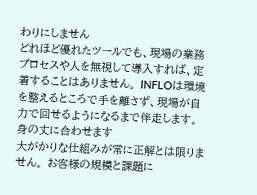わりにしません
どれほど優れたツールでも、現場の業務プロセスや人を無視して導入すれば、定着することはありません。 INFLOは環境を整えるところで手を離さず、現場が自力で回せるようになるまで伴走します。
身の丈に合わせます
大がかりな仕組みが常に正解とは限りません。 お客様の規模と課題に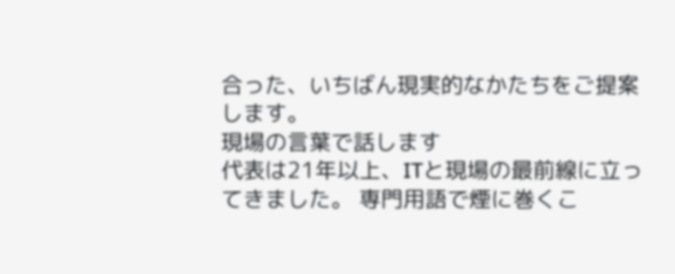合った、いちばん現実的なかたちをご提案します。
現場の言葉で話します
代表は21年以上、ITと現場の最前線に立ってきました。 専門用語で煙に巻くこ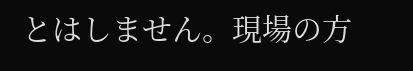とはしません。現場の方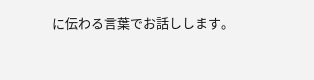に伝わる言葉でお話しします。